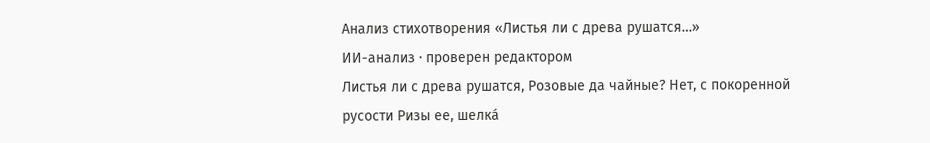Анализ стихотворения «Листья ли с древа рушатся…»
ИИ-анализ · проверен редактором
Листья ли с древа рушатся, Розовые да чайные? Нет, с покоренной русости Ризы ее, шелка́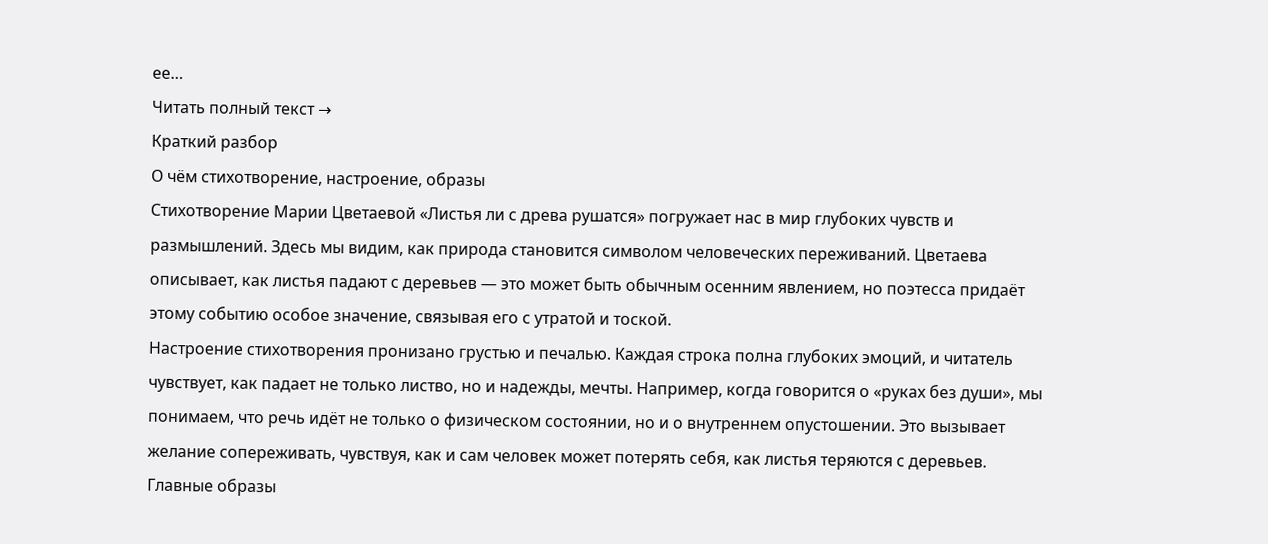ее…
Читать полный текст →
Краткий разбор
О чём стихотворение, настроение, образы
Стихотворение Марии Цветаевой «Листья ли с древа рушатся» погружает нас в мир глубоких чувств и размышлений. Здесь мы видим, как природа становится символом человеческих переживаний. Цветаева описывает, как листья падают с деревьев — это может быть обычным осенним явлением, но поэтесса придаёт этому событию особое значение, связывая его с утратой и тоской.
Настроение стихотворения пронизано грустью и печалью. Каждая строка полна глубоких эмоций, и читатель чувствует, как падает не только листво, но и надежды, мечты. Например, когда говорится о «руках без души», мы понимаем, что речь идёт не только о физическом состоянии, но и о внутреннем опустошении. Это вызывает желание сопереживать, чувствуя, как и сам человек может потерять себя, как листья теряются с деревьев.
Главные образы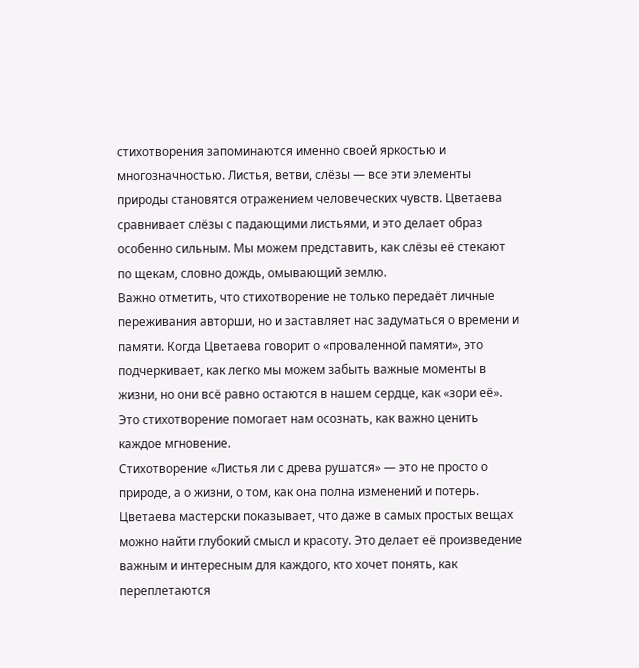стихотворения запоминаются именно своей яркостью и многозначностью. Листья, ветви, слёзы — все эти элементы природы становятся отражением человеческих чувств. Цветаева сравнивает слёзы с падающими листьями, и это делает образ особенно сильным. Мы можем представить, как слёзы её стекают по щекам, словно дождь, омывающий землю.
Важно отметить, что стихотворение не только передаёт личные переживания авторши, но и заставляет нас задуматься о времени и памяти. Когда Цветаева говорит о «проваленной памяти», это подчеркивает, как легко мы можем забыть важные моменты в жизни, но они всё равно остаются в нашем сердце, как «зори её». Это стихотворение помогает нам осознать, как важно ценить каждое мгновение.
Стихотворение «Листья ли с древа рушатся» — это не просто о природе, а о жизни, о том, как она полна изменений и потерь. Цветаева мастерски показывает, что даже в самых простых вещах можно найти глубокий смысл и красоту. Это делает её произведение важным и интересным для каждого, кто хочет понять, как переплетаются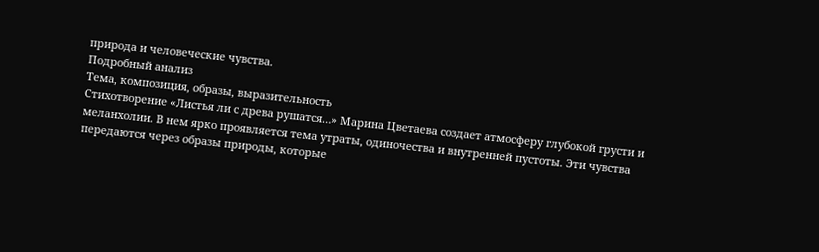природа и человеческие чувства.
Подробный анализ
Тема, композиция, образы, выразительность
Стихотворение «Листья ли с древа рушатся…» Марина Цветаева создает атмосферу глубокой грусти и меланхолии. В нем ярко проявляется тема утраты, одиночества и внутренней пустоты. Эти чувства передаются через образы природы, которые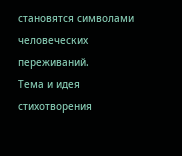становятся символами человеческих переживаний.
Тема и идея стихотворения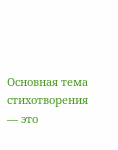Основная тема стихотворения — это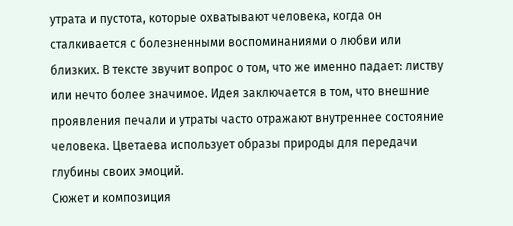утрата и пустота, которые охватывают человека, когда он сталкивается с болезненными воспоминаниями о любви или близких. В тексте звучит вопрос о том, что же именно падает: листву или нечто более значимое. Идея заключается в том, что внешние проявления печали и утраты часто отражают внутреннее состояние человека. Цветаева использует образы природы для передачи глубины своих эмоций.
Сюжет и композиция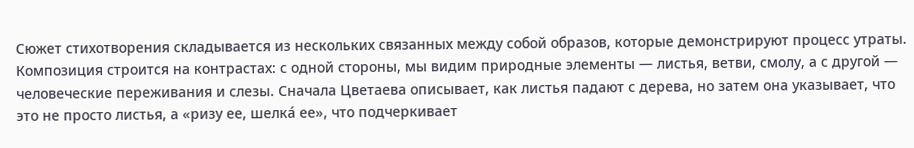Сюжет стихотворения складывается из нескольких связанных между собой образов, которые демонстрируют процесс утраты. Композиция строится на контрастах: с одной стороны, мы видим природные элементы — листья, ветви, смолу, а с другой — человеческие переживания и слезы. Сначала Цветаева описывает, как листья падают с дерева, но затем она указывает, что это не просто листья, а «ризу ее, шелка́ ее», что подчеркивает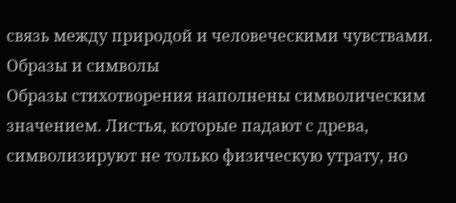связь между природой и человеческими чувствами.
Образы и символы
Образы стихотворения наполнены символическим значением. Листья, которые падают с древа, символизируют не только физическую утрату, но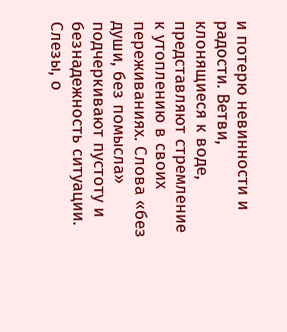и потерю невинности и радости. Ветви, клонящиеся к воде, представляют стремление к утоплению в своих переживаниях. Слова «без души, без помысла» подчеркивают пустоту и безнадежность ситуации.
Слезы, о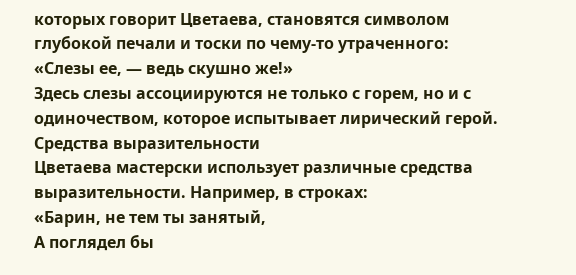которых говорит Цветаева, становятся символом глубокой печали и тоски по чему-то утраченного:
«Слезы ее, — ведь скушно же!»
Здесь слезы ассоциируются не только с горем, но и с одиночеством, которое испытывает лирический герой.
Средства выразительности
Цветаева мастерски использует различные средства выразительности. Например, в строках:
«Барин, не тем ты занятый,
А поглядел бы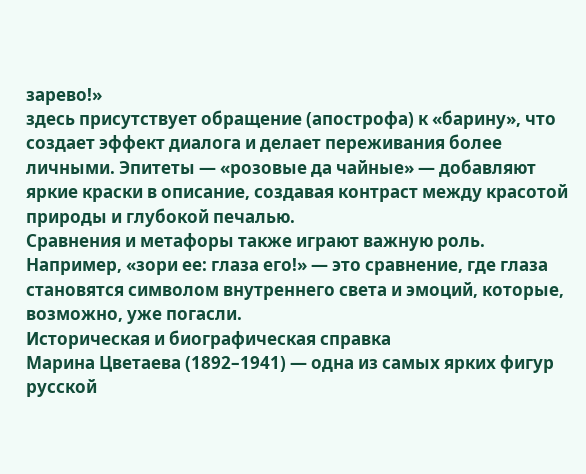зарево!»
здесь присутствует обращение (апострофа) к «барину», что создает эффект диалога и делает переживания более личными. Эпитеты — «розовые да чайные» — добавляют яркие краски в описание, создавая контраст между красотой природы и глубокой печалью.
Сравнения и метафоры также играют важную роль. Например, «зори ее: глаза его!» — это сравнение, где глаза становятся символом внутреннего света и эмоций, которые, возможно, уже погасли.
Историческая и биографическая справка
Марина Цветаева (1892–1941) — одна из самых ярких фигур русской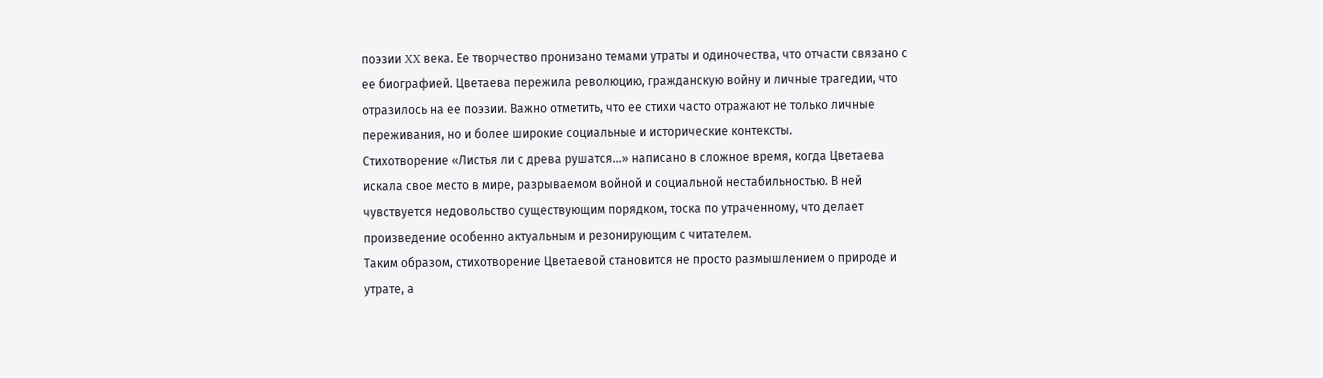поэзии XX века. Ее творчество пронизано темами утраты и одиночества, что отчасти связано с ее биографией. Цветаева пережила революцию, гражданскую войну и личные трагедии, что отразилось на ее поэзии. Важно отметить, что ее стихи часто отражают не только личные переживания, но и более широкие социальные и исторические контексты.
Стихотворение «Листья ли с древа рушатся…» написано в сложное время, когда Цветаева искала свое место в мире, разрываемом войной и социальной нестабильностью. В ней чувствуется недовольство существующим порядком, тоска по утраченному, что делает произведение особенно актуальным и резонирующим с читателем.
Таким образом, стихотворение Цветаевой становится не просто размышлением о природе и утрате, а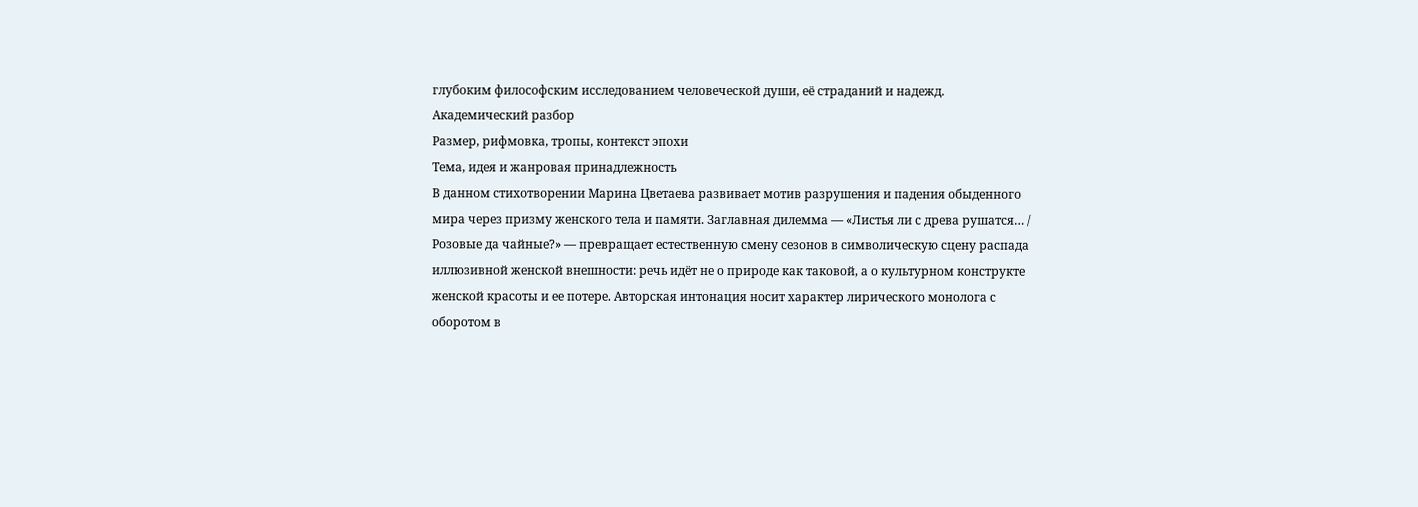глубоким философским исследованием человеческой души, её страданий и надежд.
Академический разбор
Размер, рифмовка, тропы, контекст эпохи
Тема, идея и жанровая принадлежность
В данном стихотворении Марина Цветаева развивает мотив разрушения и падения обыденного мира через призму женского тела и памяти. Заглавная дилемма — «Листья ли с древа рушатся… / Розовые да чайные?» — превращает естественную смену сезонов в символическую сцену распада иллюзивной женской внешности: речь идёт не о природе как таковой, а о культурном конструкте женской красоты и ее потере. Авторская интонация носит характер лирического монолога с оборотом в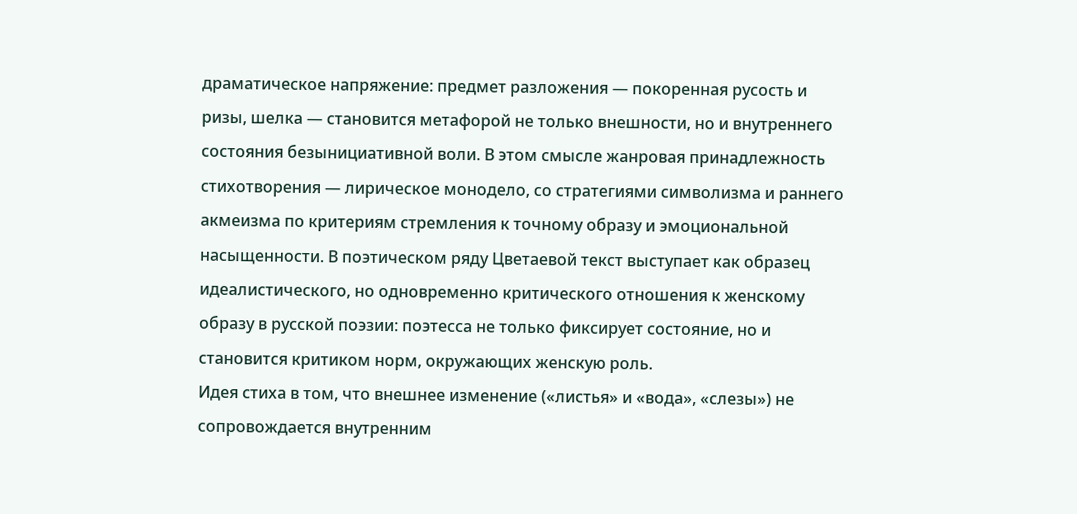драматическое напряжение: предмет разложения — покоренная русость и ризы, шелка — становится метафорой не только внешности, но и внутреннего состояния безынициативной воли. В этом смысле жанровая принадлежность стихотворения — лирическое монодело, со стратегиями символизма и раннего акмеизма по критериям стремления к точному образу и эмоциональной насыщенности. В поэтическом ряду Цветаевой текст выступает как образец идеалистического, но одновременно критического отношения к женскому образу в русской поэзии: поэтесса не только фиксирует состояние, но и становится критиком норм, окружающих женскую роль.
Идея стиха в том, что внешнее изменение («листья» и «вода», «слезы») не сопровождается внутренним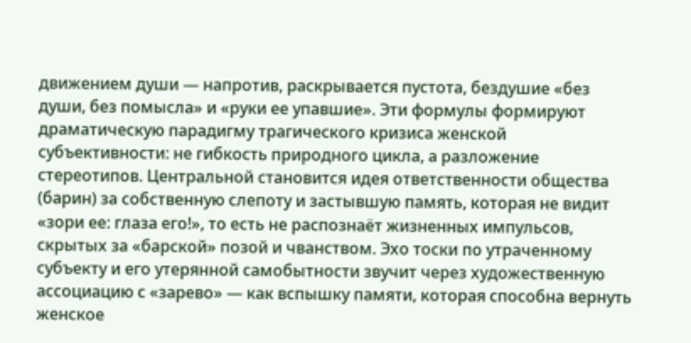движением души — напротив, раскрывается пустота, бездушие «без души, без помысла» и «руки ее упавшие». Эти формулы формируют драматическую парадигму трагического кризиса женской субъективности: не гибкость природного цикла, а разложение стереотипов. Центральной становится идея ответственности общества (барин) за собственную слепоту и застывшую память, которая не видит «зори ее: глаза его!», то есть не распознаёт жизненных импульсов, скрытых за «барской» позой и чванством. Эхо тоски по утраченному субъекту и его утерянной самобытности звучит через художественную ассоциацию с «зарево» — как вспышку памяти, которая способна вернуть женское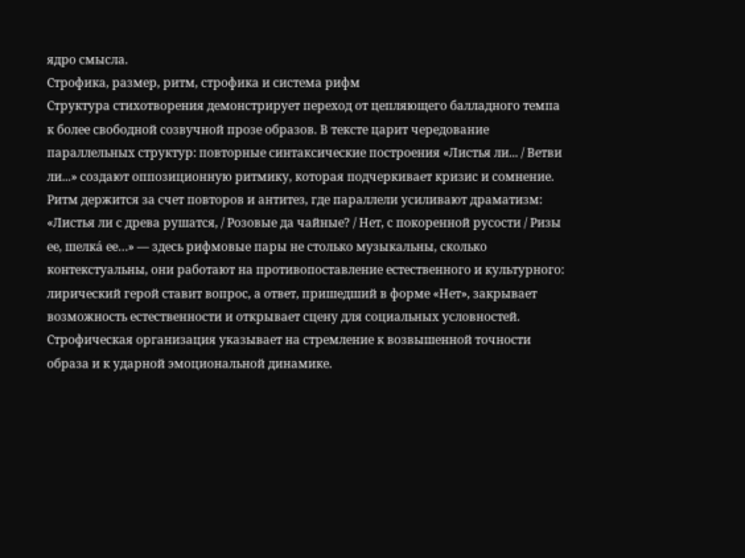ядро смысла.
Строфика, размер, ритм, строфика и система рифм
Структура стихотворения демонстрирует переход от цепляющего балладного темпа к более свободной созвучной прозе образов. В тексте царит чередование параллельных структур: повторные синтаксические построения «Листья ли... / Ветви ли...» создают оппозиционную ритмику, которая подчеркивает кризис и сомнение. Ритм держится за счет повторов и антитез, где параллели усиливают драматизм: «Листья ли с древа рушатся, / Розовые да чайные? / Нет, с покоренной русости / Ризы ее, шелка́ ее…» — здесь рифмовые пары не столько музыкальны, сколько контекстуальны, они работают на противопоставление естественного и культурного: лирический герой ставит вопрос, а ответ, пришедший в форме «Нет», закрывает возможность естественности и открывает сцену для социальных условностей.
Строфическая организация указывает на стремление к возвышенной точности образа и к ударной эмоциональной динамике.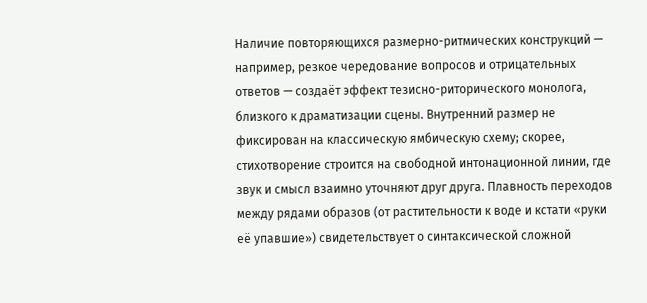Наличие повторяющихся размерно-ритмических конструкций — например, резкое чередование вопросов и отрицательных ответов — создаёт эффект тезисно-риторического монолога, близкого к драматизации сцены. Внутренний размер не фиксирован на классическую ямбическую схему; скорее, стихотворение строится на свободной интонационной линии, где звук и смысл взаимно уточняют друг друга. Плавность переходов между рядами образов (от растительности к воде и кстати «руки её упавшие») свидетельствует о синтаксической сложной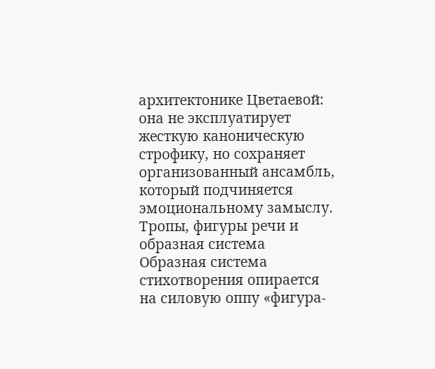архитектонике Цветаевой: она не эксплуатирует жесткую каноническую строфику, но сохраняет организованный ансамбль, который подчиняется эмоциональному замыслу.
Тропы, фигуры речи и образная система
Образная система стихотворения опирается на силовую оппу «фигура-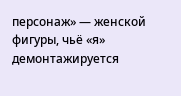персонаж» — женской фигуры, чьё «я» демонтажируется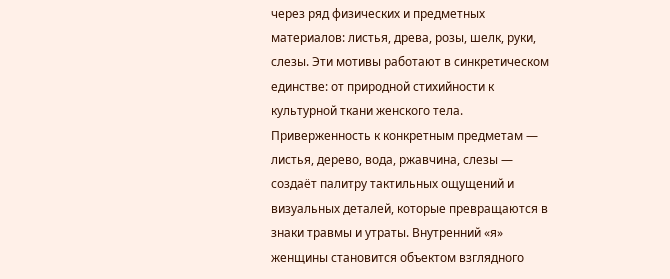через ряд физических и предметных материалов: листья, древа, розы, шелк, руки, слезы. Эти мотивы работают в синкретическом единстве: от природной стихийности к культурной ткани женского тела. Приверженность к конкретным предметам — листья, дерево, вода, ржавчина, слезы — создаёт палитру тактильных ощущений и визуальных деталей, которые превращаются в знаки травмы и утраты. Внутренний «я» женщины становится объектом взглядного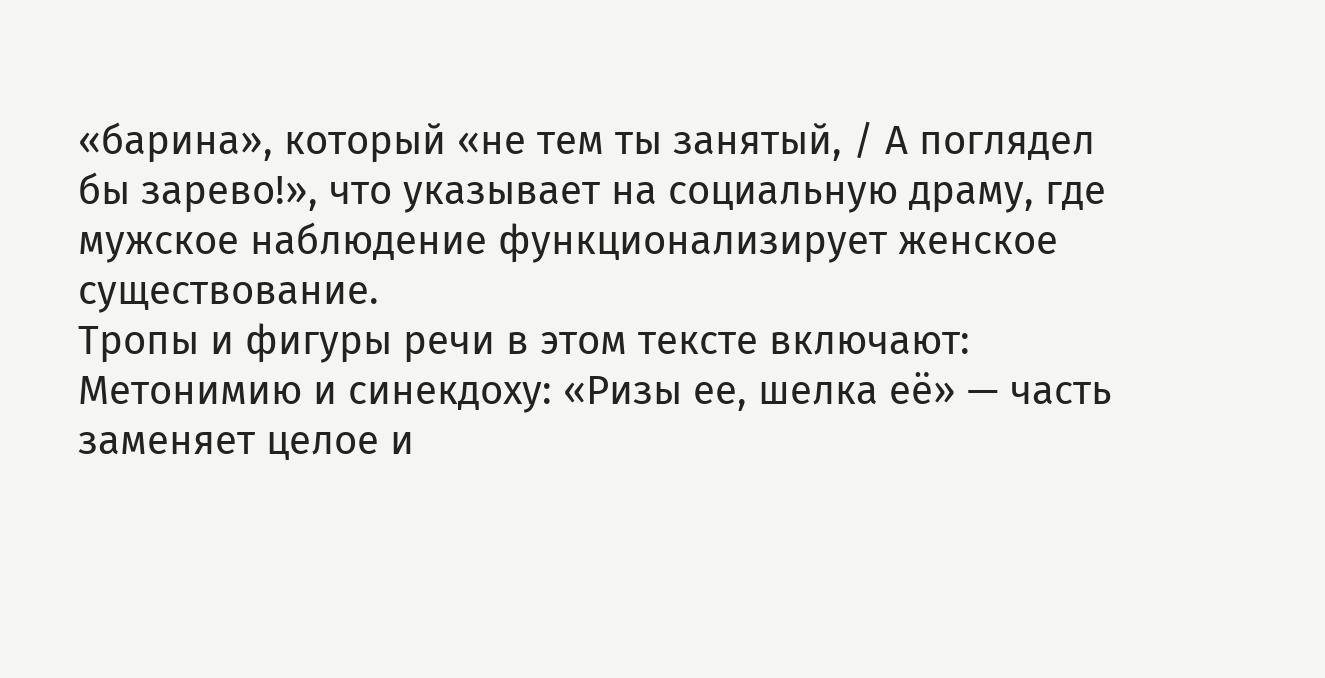«барина», который «не тем ты занятый, / А поглядел бы зарево!», что указывает на социальную драму, где мужское наблюдение функционализирует женское существование.
Тропы и фигуры речи в этом тексте включают:
Метонимию и синекдоху: «Ризы ее, шелка её» — часть заменяет целое и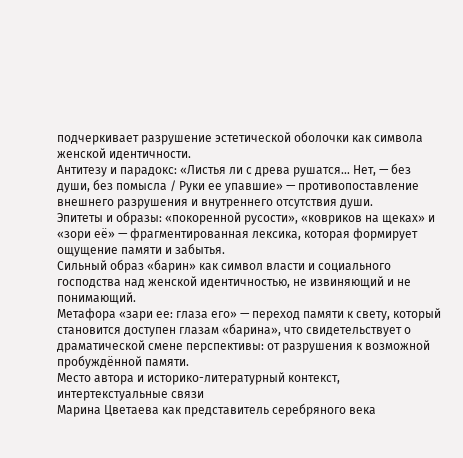подчеркивает разрушение эстетической оболочки как символа женской идентичности.
Антитезу и парадокс: «Листья ли с древа рушатся… Нет, — без души, без помысла / Руки ее упавшие» — противопоставление внешнего разрушения и внутреннего отсутствия души.
Эпитеты и образы: «покоренной русости», «ковриков на щеках» и «зори её» — фрагментированная лексика, которая формирует ощущение памяти и забытья.
Сильный образ «барин» как символ власти и социального господства над женской идентичностью, не извиняющий и не понимающий.
Метафора «зари ее: глаза его» — переход памяти к свету, который становится доступен глазам «барина», что свидетельствует о драматической смене перспективы: от разрушения к возможной пробуждённой памяти.
Место автора и историко-литературный контекст, интертекстуальные связи
Марина Цветаева как представитель серебряного века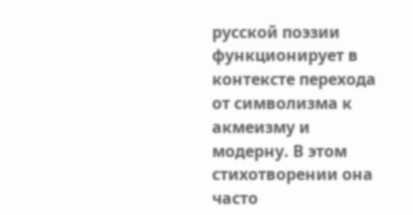русской поэзии функционирует в контексте перехода от символизма к акмеизму и модерну. В этом стихотворении она часто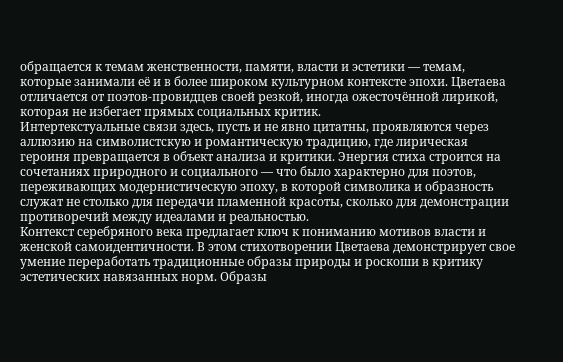обращается к темам женственности, памяти, власти и эстетики — темам, которые занимали её и в более широком культурном контексте эпохи. Цветаева отличается от поэтов-провидцев своей резкой, иногда ожесточённой лирикой, которая не избегает прямых социальных критик.
Интертекстуальные связи здесь, пусть и не явно цитатны, проявляются через аллюзию на символистскую и романтическую традицию, где лирическая героиня превращается в объект анализа и критики. Энергия стиха строится на сочетаниях природного и социального — что было характерно для поэтов, переживающих модернистическую эпоху, в которой символика и образность служат не столько для передачи пламенной красоты, сколько для демонстрации противоречий между идеалами и реальностью.
Контекст серебряного века предлагает ключ к пониманию мотивов власти и женской самоидентичности. В этом стихотворении Цветаева демонстрирует свое умение переработать традиционные образы природы и роскоши в критику эстетических навязанных норм. Образы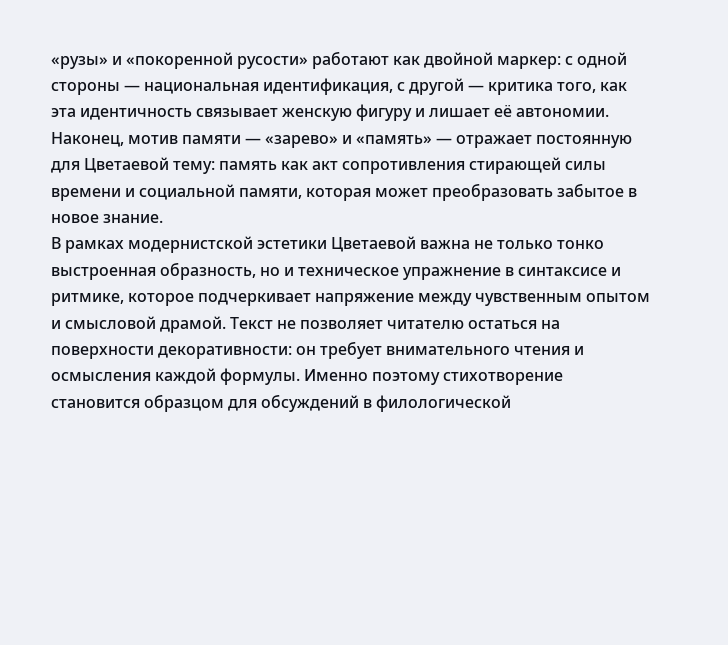«рузы» и «покоренной русости» работают как двойной маркер: с одной стороны — национальная идентификация, с другой — критика того, как эта идентичность связывает женскую фигуру и лишает её автономии. Наконец, мотив памяти — «зарево» и «память» — отражает постоянную для Цветаевой тему: память как акт сопротивления стирающей силы времени и социальной памяти, которая может преобразовать забытое в новое знание.
В рамках модернистской эстетики Цветаевой важна не только тонко выстроенная образность, но и техническое упражнение в синтаксисе и ритмике, которое подчеркивает напряжение между чувственным опытом и смысловой драмой. Текст не позволяет читателю остаться на поверхности декоративности: он требует внимательного чтения и осмысления каждой формулы. Именно поэтому стихотворение становится образцом для обсуждений в филологической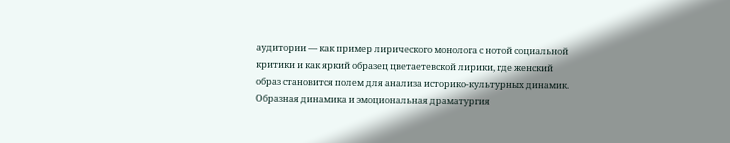аудитории — как пример лирического монолога с нотой социальной критики и как яркий образец цветаетевской лирики, где женский образ становится полем для анализа историко-культурных динамик.
Образная динамика и эмоциональная драматургия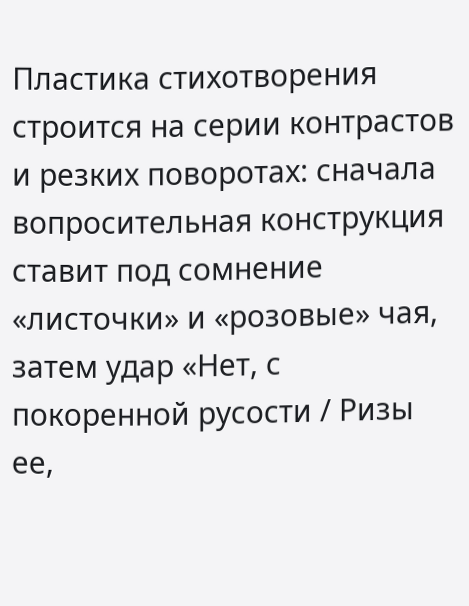Пластика стихотворения строится на серии контрастов и резких поворотах: сначала вопросительная конструкция ставит под сомнение «листочки» и «розовые» чая, затем удар «Нет, с покоренной русости / Ризы ее,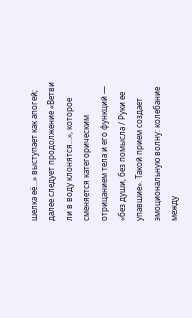шелка её…» выступает как апогей; далее следует продолжение «Ветви ли в воду клонятся…», которое сменяется категорическим отрицанием тела и его функций — «без души, без помысла / Руки ее упавшие». Такой прием создает эмоциональную волну: колебание между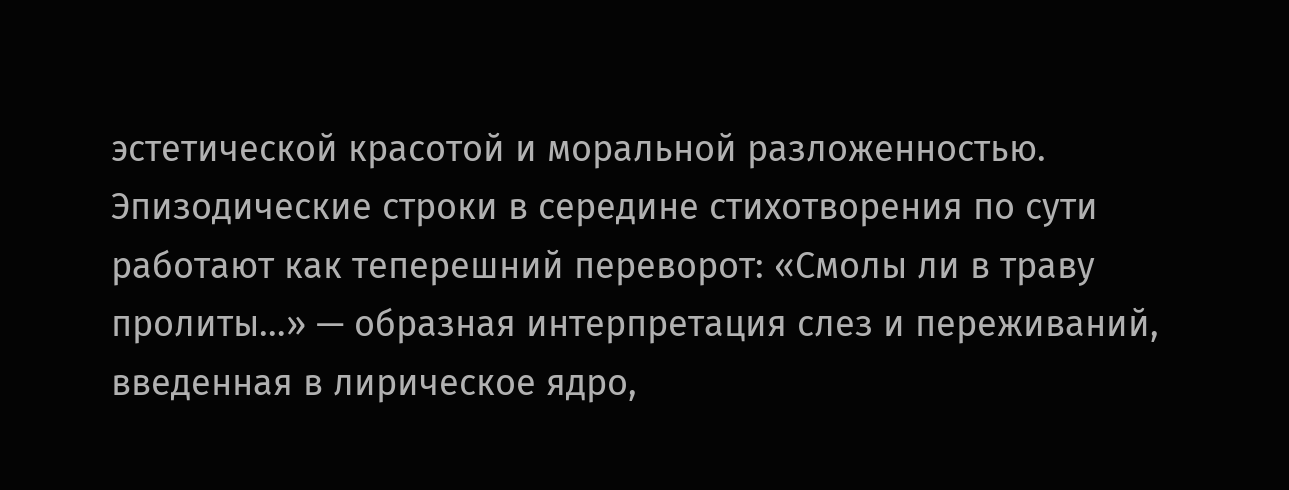эстетической красотой и моральной разложенностью. Эпизодические строки в середине стихотворения по сути работают как теперешний переворот: «Смолы ли в траву пролиты…» — образная интерпретация слез и переживаний, введенная в лирическое ядро,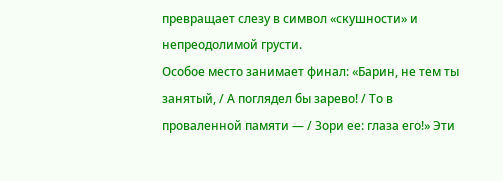превращает слезу в символ «скушности» и непреодолимой грусти.
Особое место занимает финал: «Барин, не тем ты занятый, / А поглядел бы зарево! / То в проваленной памяти — / Зори ее: глаза его!» Эти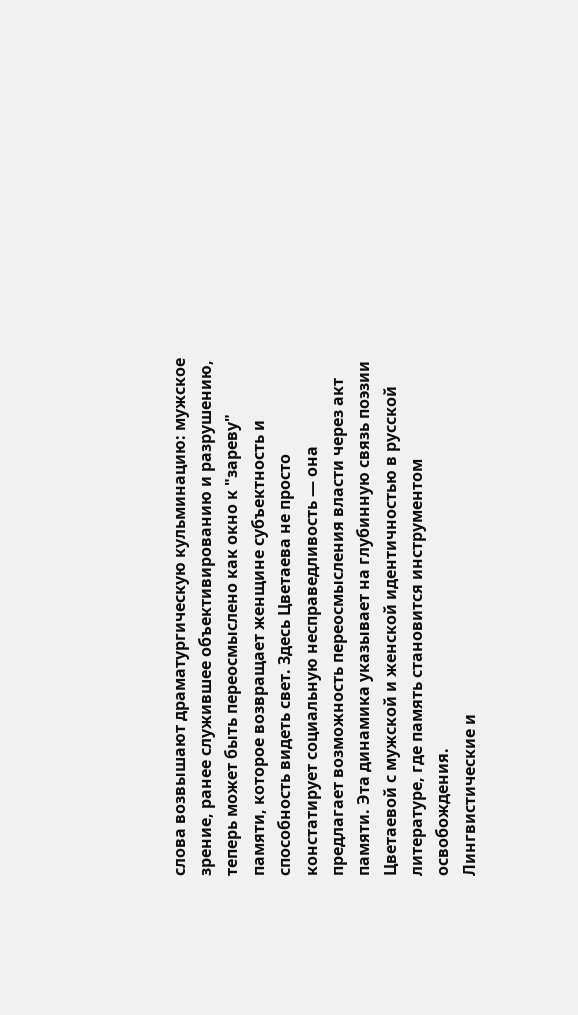слова возвышают драматургическую кульминацию: мужское зрение, ранее служившее объективированию и разрушению, теперь может быть переосмыслено как окно к "зареву" памяти, которое возвращает женщине субъектность и способность видеть свет. Здесь Цветаева не просто констатирует социальную несправедливость — она предлагает возможность переосмысления власти через акт памяти. Эта динамика указывает на глубинную связь поэзии Цветаевой с мужской и женской идентичностью в русской литературе, где память становится инструментом освобождения.
Лингвистические и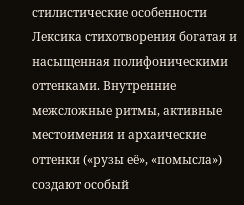стилистические особенности
Лексика стихотворения богатая и насыщенная полифоническими оттенками. Внутренние межсложные ритмы, активные местоимения и архаические оттенки («рузы её», «помысла») создают особый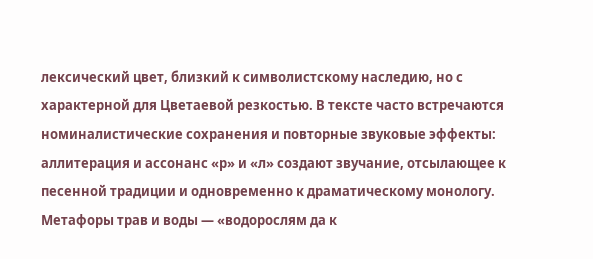лексический цвет, близкий к символистскому наследию, но с характерной для Цветаевой резкостью. В тексте часто встречаются номиналистические сохранения и повторные звуковые эффекты: аллитерация и ассонанс «р» и «л» создают звучание, отсылающее к песенной традиции и одновременно к драматическому монологу. Метафоры трав и воды — «водорослям да к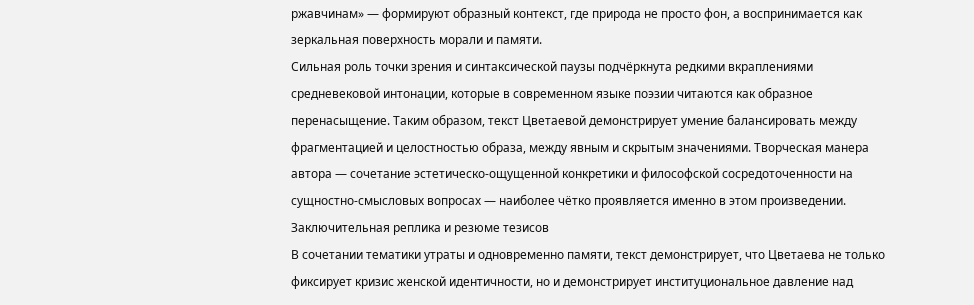ржавчинам» — формируют образный контекст, где природа не просто фон, а воспринимается как зеркальная поверхность морали и памяти.
Сильная роль точки зрения и синтаксической паузы подчёркнута редкими вкраплениями средневековой интонации, которые в современном языке поэзии читаются как образное перенасыщение. Таким образом, текст Цветаевой демонстрирует умение балансировать между фрагментацией и целостностью образа, между явным и скрытым значениями. Творческая манера автора — сочетание эстетическо-ощущенной конкретики и философской сосредоточенности на сущностно-смысловых вопросах — наиболее чётко проявляется именно в этом произведении.
Заключительная реплика и резюме тезисов
В сочетании тематики утраты и одновременно памяти, текст демонстрирует, что Цветаева не только фиксирует кризис женской идентичности, но и демонстрирует институциональное давление над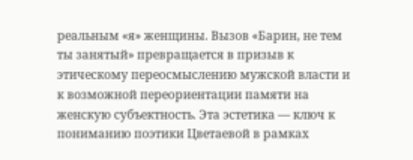реальным «я» женщины. Вызов «Барин, не тем ты занятый» превращается в призыв к этическому переосмыслению мужской власти и к возможной переориентации памяти на женскую субъектность. Эта эстетика — ключ к пониманию поэтики Цветаевой в рамках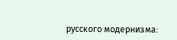русского модернизма: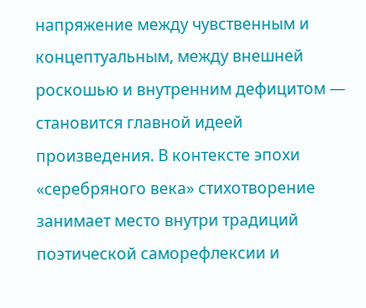напряжение между чувственным и концептуальным, между внешней роскошью и внутренним дефицитом — становится главной идеей произведения. В контексте эпохи «серебряного века» стихотворение занимает место внутри традиций поэтической саморефлексии и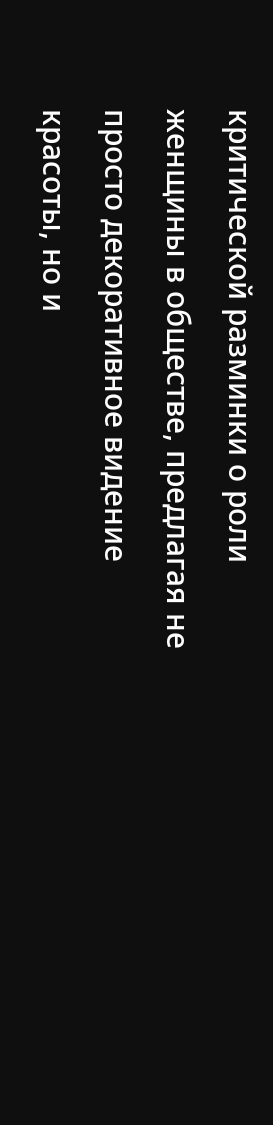критической разминки о роли женщины в обществе, предлагая не просто декоративное видение красоты, но и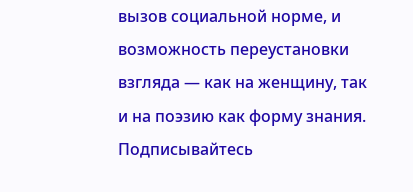вызов социальной норме, и возможность переустановки взгляда — как на женщину, так и на поэзию как форму знания.
Подписывайтесь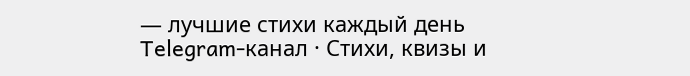— лучшие стихи каждый день
Telegram-канал · Стихи, квизы и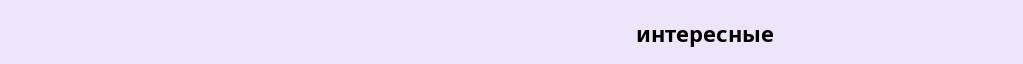интересные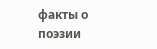факты о поэзии